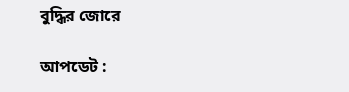বুদ্ধির জোরে

আপডেট :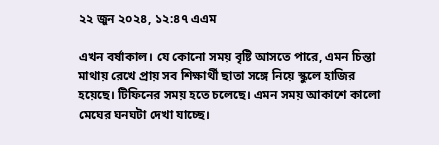২২ জুন ২০২৪, ১২:৪৭ এএম

এখন বর্ষাকাল। যে কোনো সময় বৃষ্টি আসতে পারে, এমন চিন্তা মাথায় রেখে প্রায় সব শিক্ষার্থী ছাতা সঙ্গে নিয়ে স্কুলে হাজির হয়েছে। টিফিনের সময় হতে চলেছে। এমন সময় আকাশে কালো মেঘের ঘনঘটা দেখা যাচ্ছে।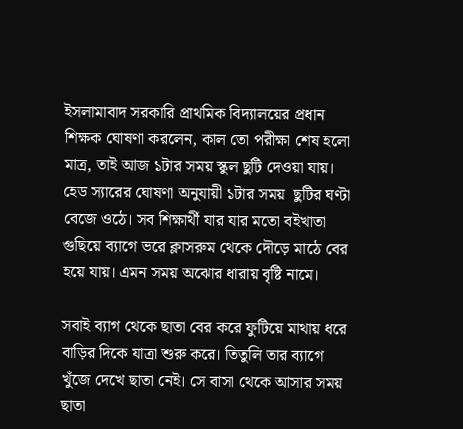ইসলামাবাদ সরকারি প্রাথমিক বিদ্যালয়ের প্রধান শিক্ষক ঘোষণা করলেন, কাল তো পরীক্ষা শেষ হলো মাত্র, তাই আজ ১টার সময় স্কুল ছুটি দেওয়া যায়। হেড স্যারের ঘোষণা অনুযায়ী ১টার সময়  ছুটির ঘণ্টা বেজে ওঠে। সব শিক্ষার্থী যার যার মতো বইখাতা গুছিয়ে ব্যাগে ভরে ক্লাসরুম থেকে দৌড়ে মাঠে বের হয়ে যায়। এমন সময় অঝোর ধারায় বৃষ্টি নামে।

সবাই ব্যাগ থেকে ছাতা বের করে ফুটিয়ে মাথায় ধরে বাড়ির দিকে যাত্রা শুরু করে। তিতুলি তার ব্যাগে খুঁজে দেখে ছাতা নেই। সে বাসা থেকে আসার সময় ছাতা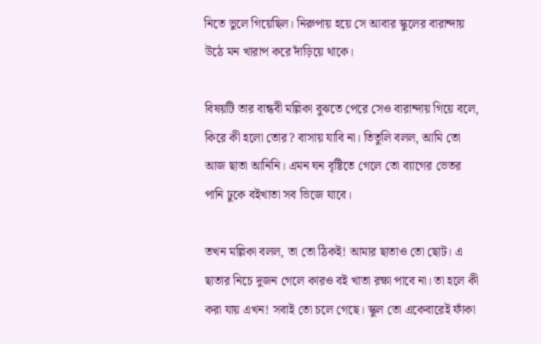নিতে ভুলে গিয়েছিল। নিরুপায় হয়ে সে আবার স্কুলের বারান্দায় উঠে মন খারাপ করে দাঁড়িয়ে থাকে।

বিষয়টি তার বান্ধবী মল্লিকা বুঝতে পেরে সেও বারান্দায় গিয়ে বলে, কিরে কী হলো তোর? বাসায় যাবি না। তিতুলি বলল, আমি তো আজ ছাতা আনিনি। এমন ঘন বৃষ্টিতে গেলে তো ব্যাগের ভেতর পানি ঢুকে বইখাতা সব ভিজে যাবে।

তখন মল্লিকা বলল, তা তো ঠিকই! আমার ছাতাও তো ছোট। এ ছাতার নিচে দুজন গেলে কারও বই খাতা রক্ষা পাবে না। তা হলে কী করা যায় এখন! সবাই তো চলে গেছে। স্কুল তো একেবারেই ফাঁকা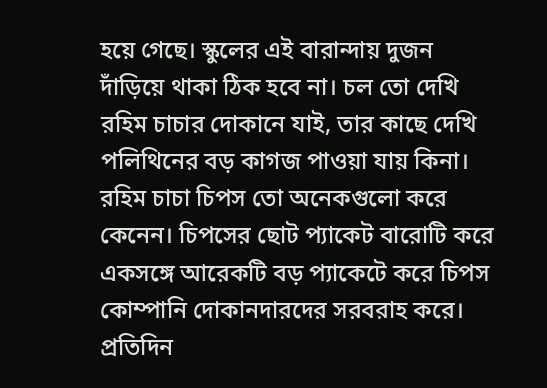হয়ে গেছে। স্কুলের এই বারান্দায় দুজন দাঁড়িয়ে থাকা ঠিক হবে না। চল তো দেখি রহিম চাচার দোকানে যাই, তার কাছে দেখি পলিথিনের বড় কাগজ পাওয়া যায় কিনা। রহিম চাচা চিপস তো অনেকগুলো করে কেনেন। চিপসের ছোট প্যাকেট বারোটি করে একসঙ্গে আরেকটি বড় প্যাকেটে করে চিপস কোম্পানি দোকানদারদের সরবরাহ করে। প্রতিদিন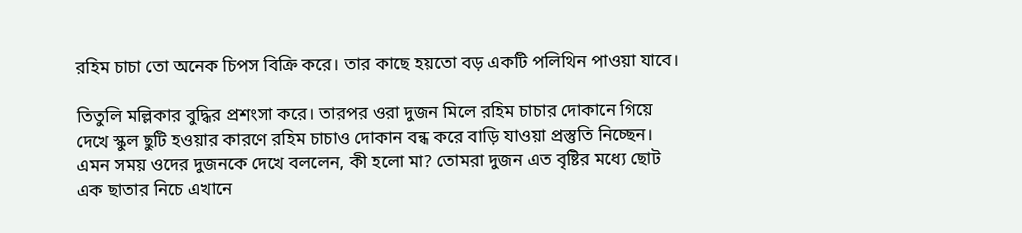রহিম চাচা তো অনেক চিপস বিক্রি করে। তার কাছে হয়তো বড় একটি পলিথিন পাওয়া যাবে।

তিতুলি মল্লিকার বুদ্ধির প্রশংসা করে। তারপর ওরা দুজন মিলে রহিম চাচার দোকানে গিয়ে দেখে স্কুল ছুটি হওয়ার কারণে রহিম চাচাও দোকান বন্ধ করে বাড়ি যাওয়া প্রস্তুতি নিচ্ছেন। এমন সময় ওদের দুজনকে দেখে বললেন, কী হলো মা? তোমরা দুজন এত বৃষ্টির মধ্যে ছোট এক ছাতার নিচে এখানে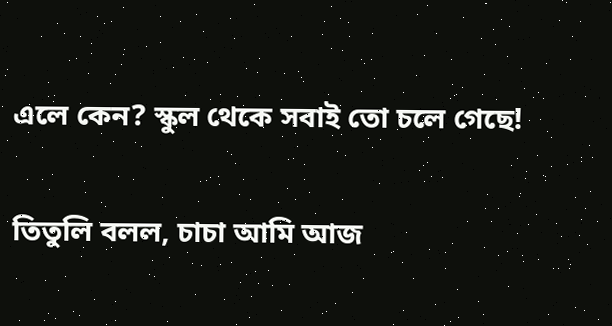এলে কেন? স্কুল থেকে সবাই তো চলে গেছে!

তিতুলি বলল, চাচা আমি আজ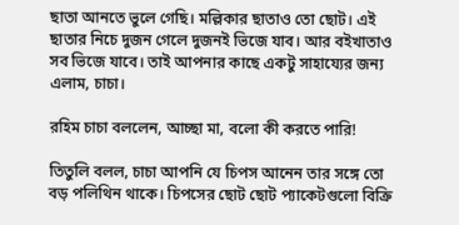ছাতা আনতে ভুলে গেছি। মল্লিকার ছাতাও তো ছোট। এই ছাতার নিচে দুজন গেলে দুজনই ভিজে যাব। আর বইখাতাও সব ভিজে যাবে। তাই আপনার কাছে একটু সাহায্যের জন্য এলাম, চাচা।

রহিম চাচা বললেন, আচ্ছা মা, বলো কী করতে পারি!

তিতুলি বলল, চাচা আপনি যে চিপস আনেন তার সঙ্গে তো বড় পলিথিন থাকে। চিপসের ছোট ছোট প্যাকেটগুলো বিক্রি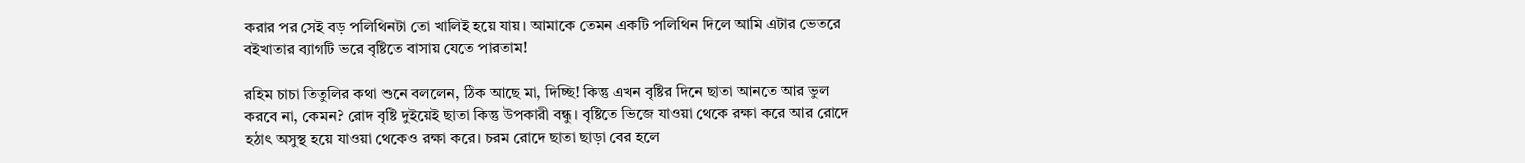করার পর সেই বড় পলিথিনটা তো খালিই হয়ে যায়। আমাকে তেমন একটি পলিথিন দিলে আমি এটার ভেতরে বইখাতার ব্যাগটি ভরে বৃষ্টিতে বাসায় যেতে পারতাম!

রহিম চাচা তিতুলির কথা শুনে বললেন, ঠিক আছে মা, দিচ্ছি! কিন্তু এখন বৃষ্টির দিনে ছাতা আনতে আর ভুল করবে না, কেমন? রোদ বৃষ্টি দুইয়েই ছাতা কিন্তু উপকারী বন্ধু। বৃষ্টিতে ভিজে যাওয়া থেকে রক্ষা করে আর রোদে হঠাৎ অসুস্থ হয়ে যাওয়া থেকেও রক্ষা করে। চরম রোদে ছাতা ছাড়া বের হলে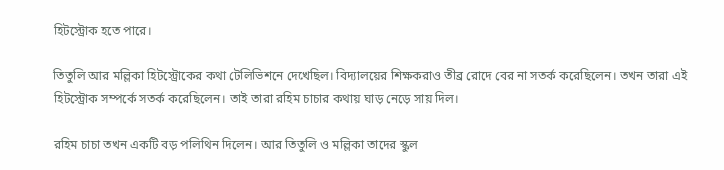হিটস্ট্রোক হতে পারে।

তিতুলি আর মল্লিকা হিটস্ট্রোকের কথা টেলিভিশনে দেখেছিল। বিদ্যালয়ের শিক্ষকরাও তীব্র রোদে বের না সতর্ক করেছিলেন। তখন তারা এই হিটস্ট্রোক সম্পর্কে সতর্ক করেছিলেন। তাই তারা রহিম চাচার কথায় ঘাড় নেড়ে সায় দিল।

রহিম চাচা তখন একটি বড় পলিথিন দিলেন। আর তিতুলি ও মল্লিকা তাদের স্কুল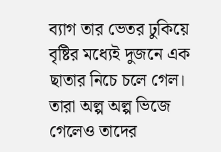ব্যাগ তার ভেতর ঢুকিয়ে বৃষ্টির মধ্যেই দুজনে এক ছাতার নিচে চলে গেল। তারা অল্প অল্প ভিজে গেলেও তাদের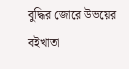বুদ্ধির জোরে উভয়ের বইখাতা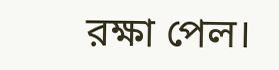রক্ষা পেল।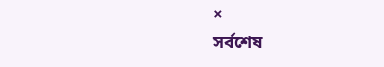×
সর্বশেষ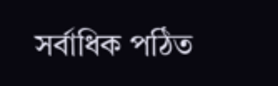সর্বাধিক পঠিত